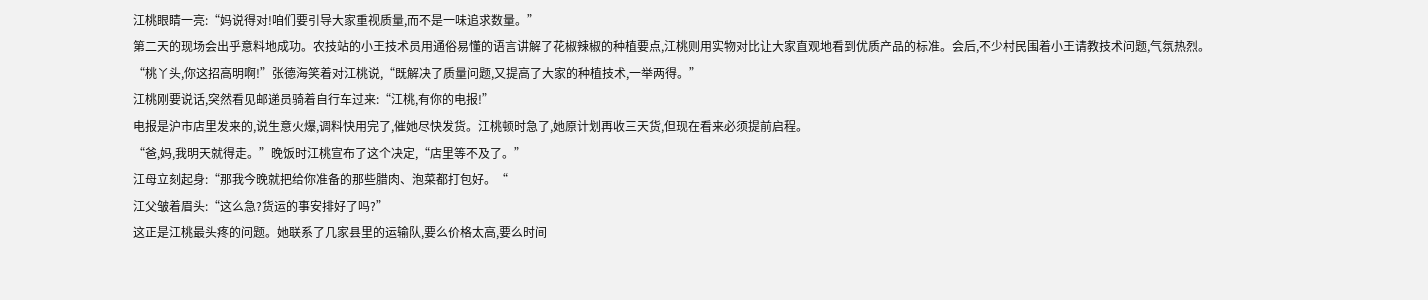江桃眼睛一亮:“妈说得对!咱们要引导大家重视质量,而不是一味追求数量。”
第二天的现场会出乎意料地成功。农技站的小王技术员用通俗易懂的语言讲解了花椒辣椒的种植要点,江桃则用实物对比让大家直观地看到优质产品的标准。会后,不少村民围着小王请教技术问题,气氛热烈。
“桃丫头,你这招高明啊!”张德海笑着对江桃说,“既解决了质量问题,又提高了大家的种植技术,一举两得。”
江桃刚要说话,突然看见邮递员骑着自行车过来:“江桃,有你的电报!”
电报是沪市店里发来的,说生意火爆,调料快用完了,催她尽快发货。江桃顿时急了,她原计划再收三天货,但现在看来必须提前启程。
“爸,妈,我明天就得走。”晚饭时江桃宣布了这个决定,“店里等不及了。”
江母立刻起身:“那我今晚就把给你准备的那些腊肉、泡菜都打包好。“
江父皱着眉头:“这么急?货运的事安排好了吗?”
这正是江桃最头疼的问题。她联系了几家县里的运输队,要么价格太高,要么时间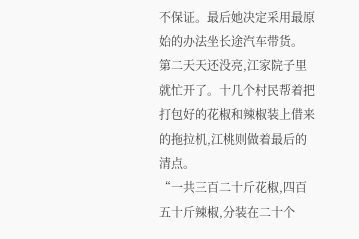不保证。最后她决定采用最原始的办法坐长途汽车带货。
第二天天还没亮,江家院子里就忙开了。十几个村民帮着把打包好的花椒和辣椒装上借来的拖拉机,江桃则做着最后的清点。
“一共三百二十斤花椒,四百五十斤辣椒,分装在二十个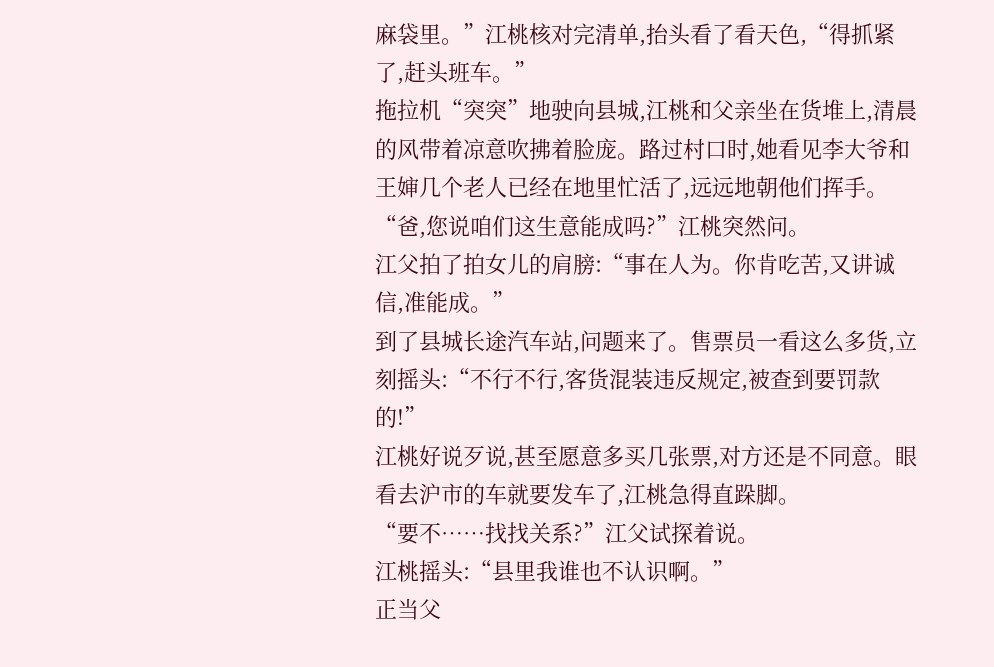麻袋里。”江桃核对完清单,抬头看了看天色,“得抓紧了,赶头班车。”
拖拉机“突突”地驶向县城,江桃和父亲坐在货堆上,清晨的风带着凉意吹拂着脸庞。路过村口时,她看见李大爷和王婶几个老人已经在地里忙活了,远远地朝他们挥手。
“爸,您说咱们这生意能成吗?”江桃突然问。
江父拍了拍女儿的肩膀:“事在人为。你肯吃苦,又讲诚信,准能成。”
到了县城长途汽车站,问题来了。售票员一看这么多货,立刻摇头:“不行不行,客货混装违反规定,被查到要罚款的!”
江桃好说歹说,甚至愿意多买几张票,对方还是不同意。眼看去沪市的车就要发车了,江桃急得直跺脚。
“要不……找找关系?”江父试探着说。
江桃摇头:“县里我谁也不认识啊。”
正当父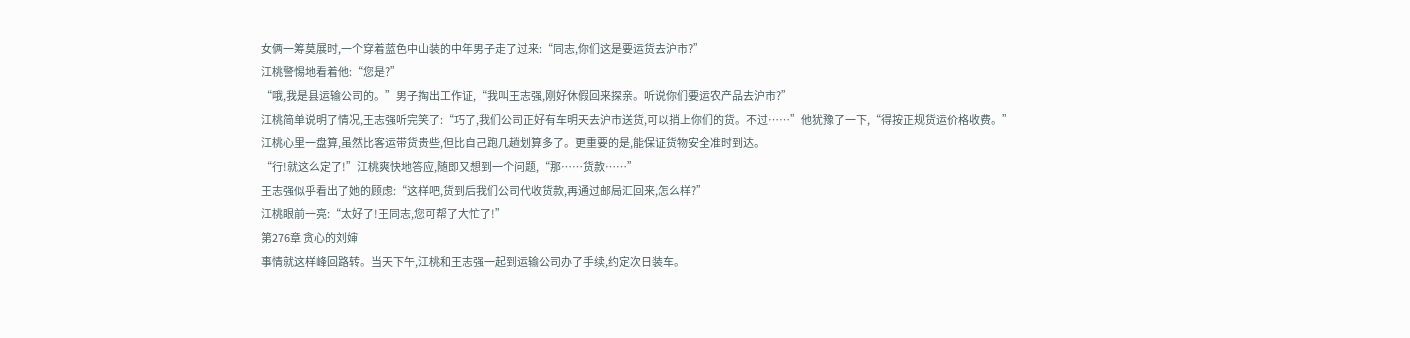女俩一筹莫展时,一个穿着蓝色中山装的中年男子走了过来:“同志,你们这是要运货去沪市?”
江桃警惕地看着他:“您是?”
“哦,我是县运输公司的。”男子掏出工作证,“我叫王志强,刚好休假回来探亲。听说你们要运农产品去沪市?”
江桃简单说明了情况,王志强听完笑了:“巧了,我们公司正好有车明天去沪市送货,可以捎上你们的货。不过……”他犹豫了一下,“得按正规货运价格收费。”
江桃心里一盘算,虽然比客运带货贵些,但比自己跑几趟划算多了。更重要的是,能保证货物安全准时到达。
“行!就这么定了!”江桃爽快地答应,随即又想到一个问题,“那……货款……”
王志强似乎看出了她的顾虑:“这样吧,货到后我们公司代收货款,再通过邮局汇回来,怎么样?”
江桃眼前一亮:“太好了!王同志,您可帮了大忙了!”
第276章 贪心的刘婶
事情就这样峰回路转。当天下午,江桃和王志强一起到运输公司办了手续,约定次日装车。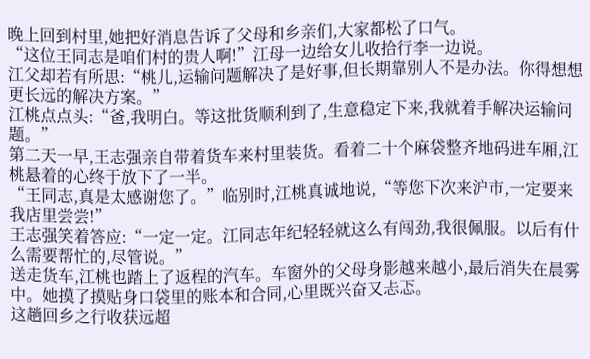晚上回到村里,她把好消息告诉了父母和乡亲们,大家都松了口气。
“这位王同志是咱们村的贵人啊!”江母一边给女儿收拾行李一边说。
江父却若有所思:“桃儿,运输问题解决了是好事,但长期靠别人不是办法。你得想想更长远的解决方案。”
江桃点点头:“爸,我明白。等这批货顺利到了,生意稳定下来,我就着手解决运输问题。”
第二天一早,王志强亲自带着货车来村里装货。看着二十个麻袋整齐地码进车厢,江桃悬着的心终于放下了一半。
“王同志,真是太感谢您了。”临别时,江桃真诚地说,“等您下次来沪市,一定要来我店里尝尝!”
王志强笑着答应:“一定一定。江同志年纪轻轻就这么有闯劲,我很佩服。以后有什么需要帮忙的,尽管说。”
送走货车,江桃也踏上了返程的汽车。车窗外的父母身影越来越小,最后消失在晨雾中。她摸了摸贴身口袋里的账本和合同,心里既兴奋又忐忑。
这趟回乡之行收获远超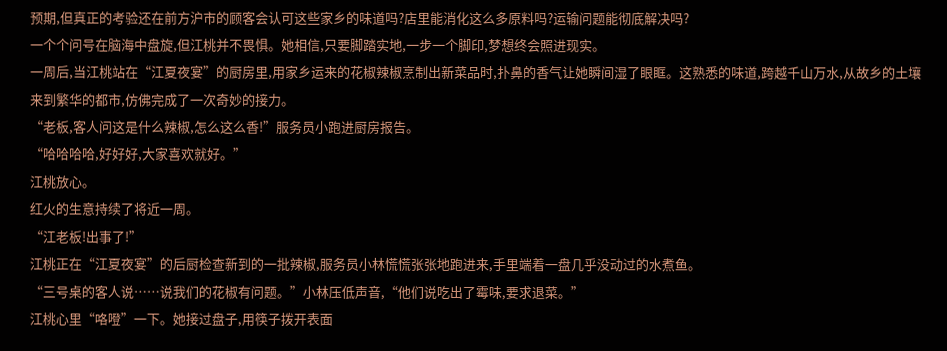预期,但真正的考验还在前方沪市的顾客会认可这些家乡的味道吗?店里能消化这么多原料吗?运输问题能彻底解决吗?
一个个问号在脑海中盘旋,但江桃并不畏惧。她相信,只要脚踏实地,一步一个脚印,梦想终会照进现实。
一周后,当江桃站在“江夏夜宴”的厨房里,用家乡运来的花椒辣椒烹制出新菜品时,扑鼻的香气让她瞬间湿了眼眶。这熟悉的味道,跨越千山万水,从故乡的土壤来到繁华的都市,仿佛完成了一次奇妙的接力。
“老板,客人问这是什么辣椒,怎么这么香!”服务员小跑进厨房报告。
“哈哈哈哈,好好好,大家喜欢就好。”
江桃放心。
红火的生意持续了将近一周。
“江老板!出事了!”
江桃正在“江夏夜宴”的后厨检查新到的一批辣椒,服务员小林慌慌张张地跑进来,手里端着一盘几乎没动过的水煮鱼。
“三号桌的客人说……说我们的花椒有问题。”小林压低声音,“他们说吃出了霉味,要求退菜。”
江桃心里“咯噔”一下。她接过盘子,用筷子拨开表面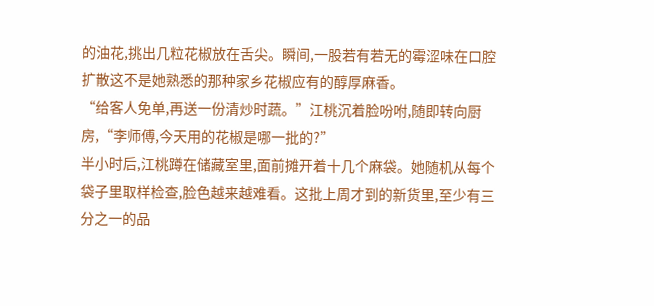的油花,挑出几粒花椒放在舌尖。瞬间,一股若有若无的霉涩味在口腔扩散这不是她熟悉的那种家乡花椒应有的醇厚麻香。
“给客人免单,再送一份清炒时蔬。”江桃沉着脸吩咐,随即转向厨房,“李师傅,今天用的花椒是哪一批的?”
半小时后,江桃蹲在储藏室里,面前摊开着十几个麻袋。她随机从每个袋子里取样检查,脸色越来越难看。这批上周才到的新货里,至少有三分之一的品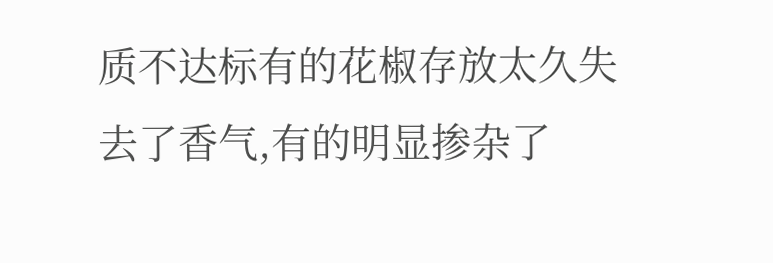质不达标有的花椒存放太久失去了香气,有的明显掺杂了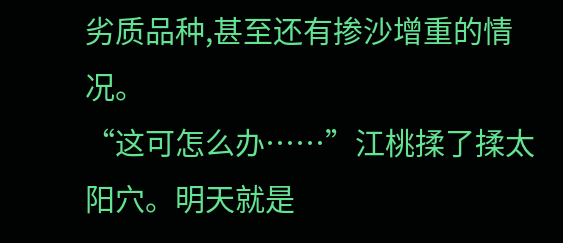劣质品种,甚至还有掺沙增重的情况。
“这可怎么办……”江桃揉了揉太阳穴。明天就是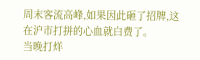周末客流高峰,如果因此砸了招牌,这在沪市打拼的心血就白费了。
当晚打烊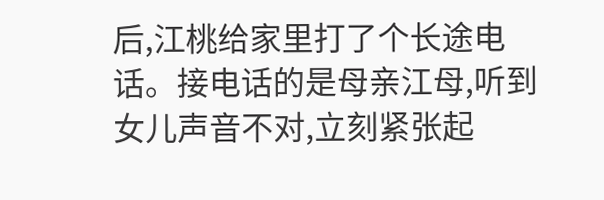后,江桃给家里打了个长途电话。接电话的是母亲江母,听到女儿声音不对,立刻紧张起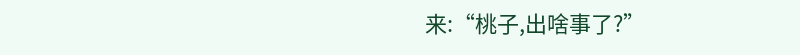来:“桃子,出啥事了?”